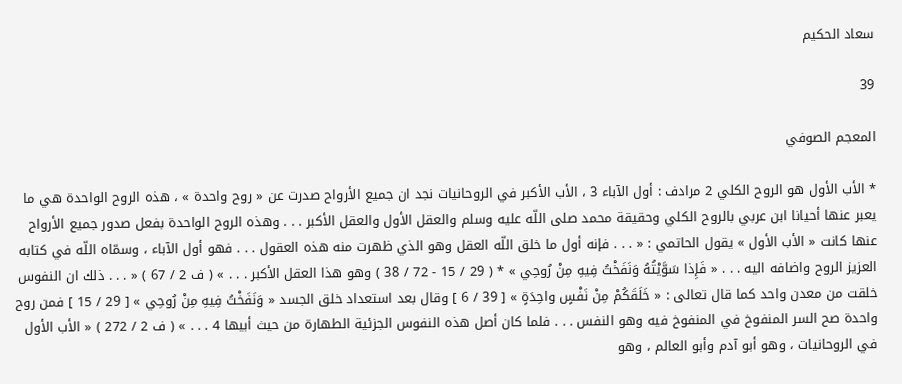سعاد الحكيم

39

المعجم الصوفي

* الأب الأول هو الروح الكلي 2 مرادف : أول الآباء 3 ، الأب الأكبر في الروحانيات نجد ان جميع الأرواح صدرت عن « روح واحدة » ، هذه الروح الواحدة هي ما يعبر عنها أحيانا ابن عربي بالروح الكلي وحقيقة محمد صلى اللّه عليه وسلم والعقل الأول والعقل الأكبر . . . وهذه الروح الواحدة بفعل صدور جميع الأرواح عنها كانت « الأب الأول » يقول الحاتمي : « . . . فإنه أول ما خلق اللّه العقل وهو الذي ظهرت منه هذه العقول . . . فهو أول الآباء ، وسمّاه اللّه في كتابه العزيز الروح واضافه اليه . . . « فَإِذا سَوَّيْتُهُ وَنَفَخْتُ فِيهِ مِنْ رُوحِي » * ( 29 / 15 - 72 / 38 ) وهو هذا العقل الأكبر . . . » ( ف 2 / 67 ) « . . . ذلك ان النفوس خلقت من معدن واحد كما قال تعالى : « خَلَقَكُمْ مِنْ نَفْسٍ واحِدَةٍ » [ 39 / 6 ] وقال بعد استعداد خلق الجسد « وَنَفَخْتُ فِيهِ مِنْ رُوحِي » [ 29 / 15 ] فمن روح واحدة صح السر المنفوخ في المنفوخ فيه وهو النفس . . . فلما كان أصل هذه النفوس الجزئية الطهارة من حيث أبيها 4 . . . » ( ف 2 / 272 ) « الأب الأول في الروحانيات ، وهو أبو آدم وأبو العالم ، وهو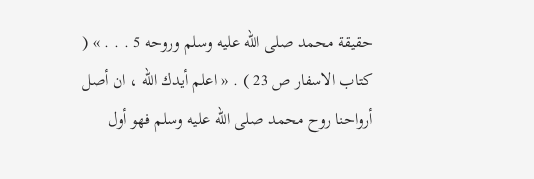حقيقة محمد صلى اللّه عليه وسلم وروحه 5 . . . » ( كتاب الاسفار ص 23 ) . « اعلم أيدك اللّه ، ان أصل أرواحنا روح محمد صلى اللّه عليه وسلم فهو أول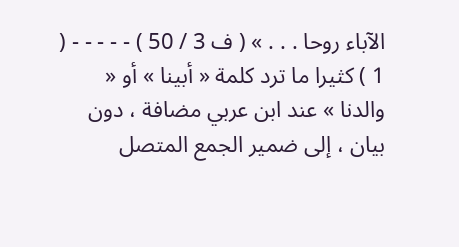الآباء روحا . . . » ( ف 3 / 50 ) - - - - - ( 1 ) كثيرا ما ترد كلمة « أبينا » أو « والدنا » عند ابن عربي مضافة ، دون بيان ، إلى ضمير الجمع المتصل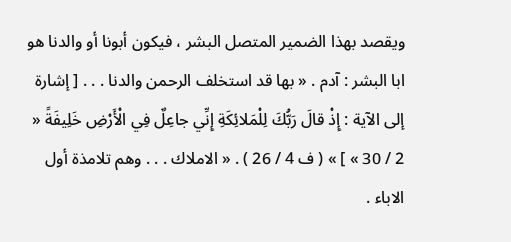ويقصد بهذا الضمير المتصل البشر ، فيكون أبونا أو والدنا هو ابا البشر : آدم . « بها قد استخلف الرحمن والدنا . . . [ إشارة إلى الآية : إِذْ قالَ رَبُّكَ لِلْمَلائِكَةِ إِنِّي جاعِلٌ فِي الْأَرْضِ خَلِيفَةً « 2 / 30 » ] » ( ف 4 / 26 ) . « الاملاك . . . وهم تلامذة أول الاباء .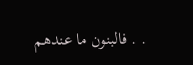. . فالبنون ما عندهم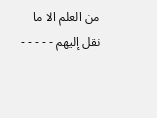من العلم الا ما نقل إليهم - - - - -